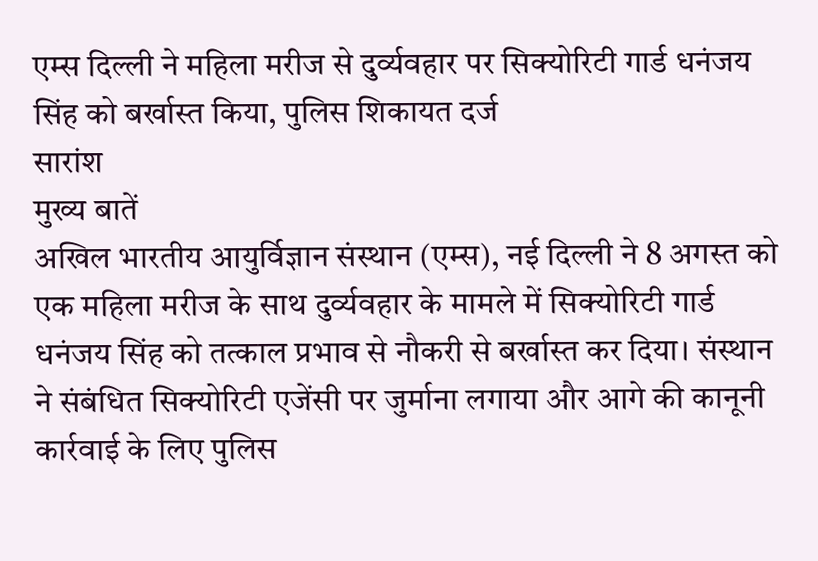एम्स दिल्ली ने महिला मरीज से दुर्व्यवहार पर सिक्योरिटी गार्ड धनंजय सिंह को बर्खास्त किया, पुलिस शिकायत दर्ज
सारांश
मुख्य बातें
अखिल भारतीय आयुर्विज्ञान संस्थान (एम्स), नई दिल्ली ने 8 अगस्त को एक महिला मरीज के साथ दुर्व्यवहार के मामले में सिक्योरिटी गार्ड धनंजय सिंह को तत्काल प्रभाव से नौकरी से बर्खास्त कर दिया। संस्थान ने संबंधित सिक्योरिटी एजेंसी पर जुर्माना लगाया और आगे की कानूनी कार्रवाई के लिए पुलिस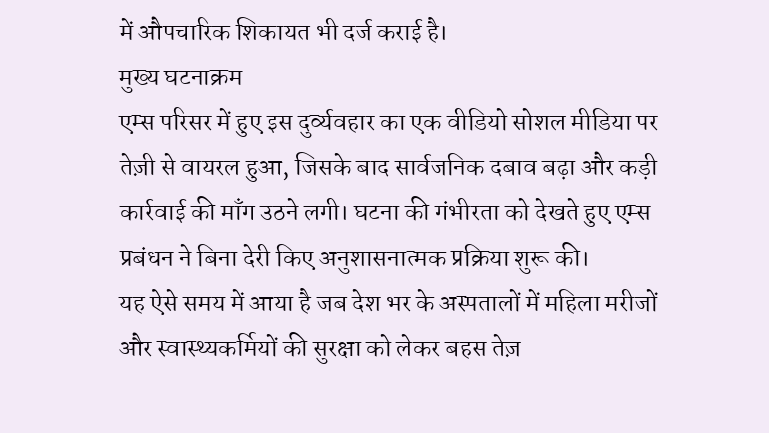में औपचारिक शिकायत भी दर्ज कराई है।
मुख्य घटनाक्रम
एम्स परिसर में हुए इस दुर्व्यवहार का एक वीडियो सोशल मीडिया पर तेज़ी से वायरल हुआ, जिसके बाद सार्वजनिक दबाव बढ़ा और कड़ी कार्रवाई की माँग उठने लगी। घटना की गंभीरता को देखते हुए एम्स प्रबंधन ने बिना देरी किए अनुशासनात्मक प्रक्रिया शुरू की।
यह ऐसे समय में आया है जब देश भर के अस्पतालों में महिला मरीजों और स्वास्थ्यकर्मियों की सुरक्षा को लेकर बहस तेज़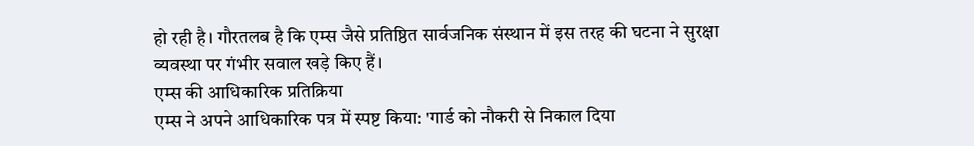हो रही है। गौरतलब है कि एम्स जैसे प्रतिष्ठित सार्वजनिक संस्थान में इस तरह की घटना ने सुरक्षा व्यवस्था पर गंभीर सवाल खड़े किए हैं।
एम्स की आधिकारिक प्रतिक्रिया
एम्स ने अपने आधिकारिक पत्र में स्पष्ट किया: 'गार्ड को नौकरी से निकाल दिया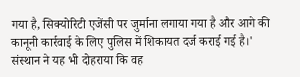गया है, सिक्योरिटी एजेंसी पर जुर्माना लगाया गया है और आगे की कानूनी कार्रवाई के लिए पुलिस में शिकायत दर्ज कराई गई है।' संस्थान ने यह भी दोहराया कि वह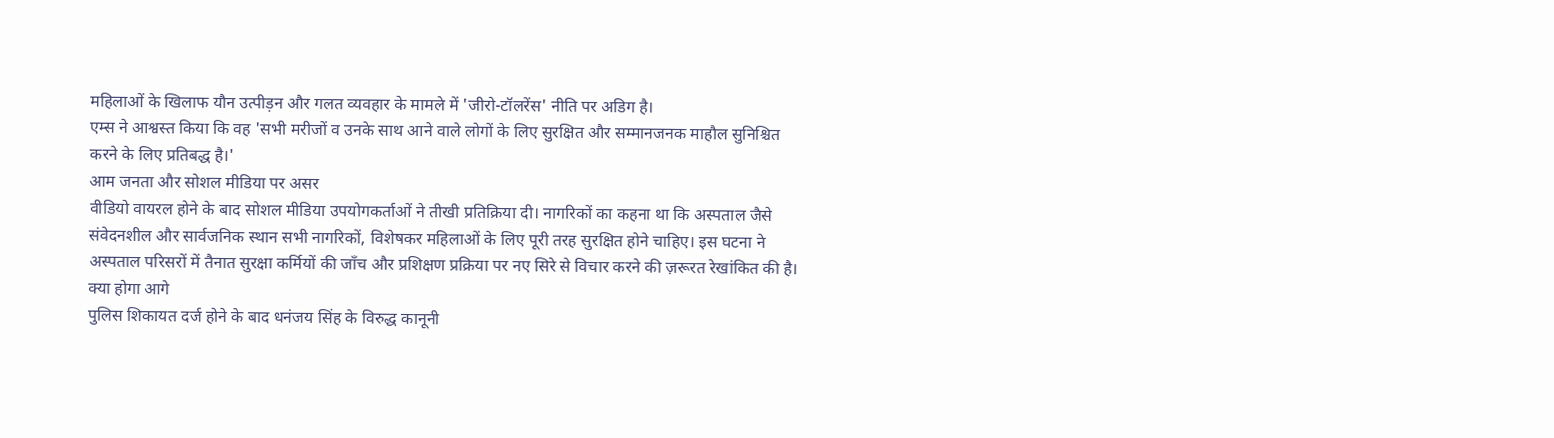महिलाओं के खिलाफ यौन उत्पीड़न और गलत व्यवहार के मामले में 'जीरो-टॉलरेंस' नीति पर अडिग है।
एम्स ने आश्वस्त किया कि वह 'सभी मरीजों व उनके साथ आने वाले लोगों के लिए सुरक्षित और सम्मानजनक माहौल सुनिश्चित करने के लिए प्रतिबद्ध है।'
आम जनता और सोशल मीडिया पर असर
वीडियो वायरल होने के बाद सोशल मीडिया उपयोगकर्ताओं ने तीखी प्रतिक्रिया दी। नागरिकों का कहना था कि अस्पताल जैसे संवेदनशील और सार्वजनिक स्थान सभी नागरिकों, विशेषकर महिलाओं के लिए पूरी तरह सुरक्षित होने चाहिए। इस घटना ने अस्पताल परिसरों में तैनात सुरक्षा कर्मियों की जाँच और प्रशिक्षण प्रक्रिया पर नए सिरे से विचार करने की ज़रूरत रेखांकित की है।
क्या होगा आगे
पुलिस शिकायत दर्ज होने के बाद धनंजय सिंह के विरुद्ध कानूनी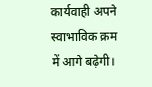कार्यवाही अपने स्वाभाविक क्रम में आगे बढ़ेगी।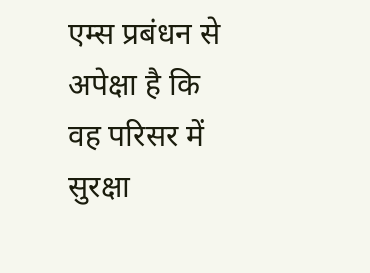एम्स प्रबंधन से अपेक्षा है कि वह परिसर में सुरक्षा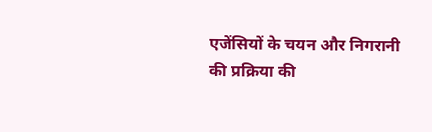एजेंसियों के चयन और निगरानी की प्रक्रिया की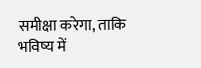समीक्षा करेगा, ताकि भविष्य में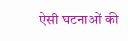ऐसी घटनाओं की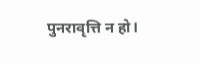पुनरावृत्ति न हो।